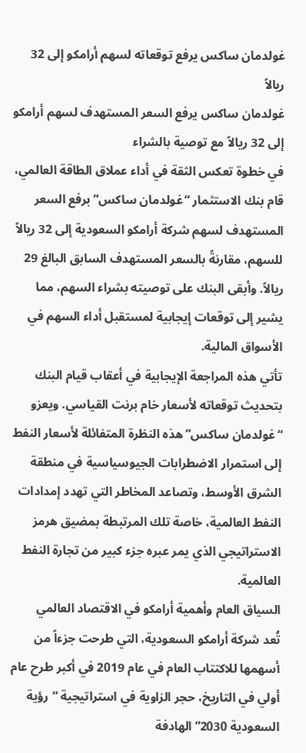غولدمان ساكس يرفع توقعاته لسهم أرامكو إلى 32 ريالاً
غولدمان ساكس يرفع السعر المستهدف لسهم أرامكو إلى 32 ريالاً مع توصية بالشراء
في خطوة تعكس الثقة في أداء عملاق الطاقة العالمي، قام بنك الاستثمار “غولدمان ساكس” برفع السعر المستهدف لسهم شركة أرامكو السعودية إلى 32 ريالاً للسهم، مقارنةً بالسعر المستهدف السابق البالغ 29 ريالاً. وأبقى البنك على توصيته بشراء السهم، مما يشير إلى توقعات إيجابية لمستقبل أداء السهم في الأسواق المالية.
تأتي هذه المراجعة الإيجابية في أعقاب قيام البنك بتحديث توقعاته لأسعار خام برنت القياسي. ويعزو “غولدمان ساكس” هذه النظرة المتفائلة لأسعار النفط إلى استمرار الاضطرابات الجيوسياسية في منطقة الشرق الأوسط، وتصاعد المخاطر التي تهدد إمدادات النفط العالمية، خاصة تلك المرتبطة بمضيق هرمز الاستراتيجي الذي يمر عبره جزء كبير من تجارة النفط العالمية.
السياق العام وأهمية أرامكو في الاقتصاد العالمي
تُعد شركة أرامكو السعودية، التي طرحت جزءاً من أسهمها للاكتتاب العام في عام 2019 في أكبر طرح عام أولي في التاريخ، حجر الزاوية في استراتيجية “رؤية السعودية 2030” الهادفة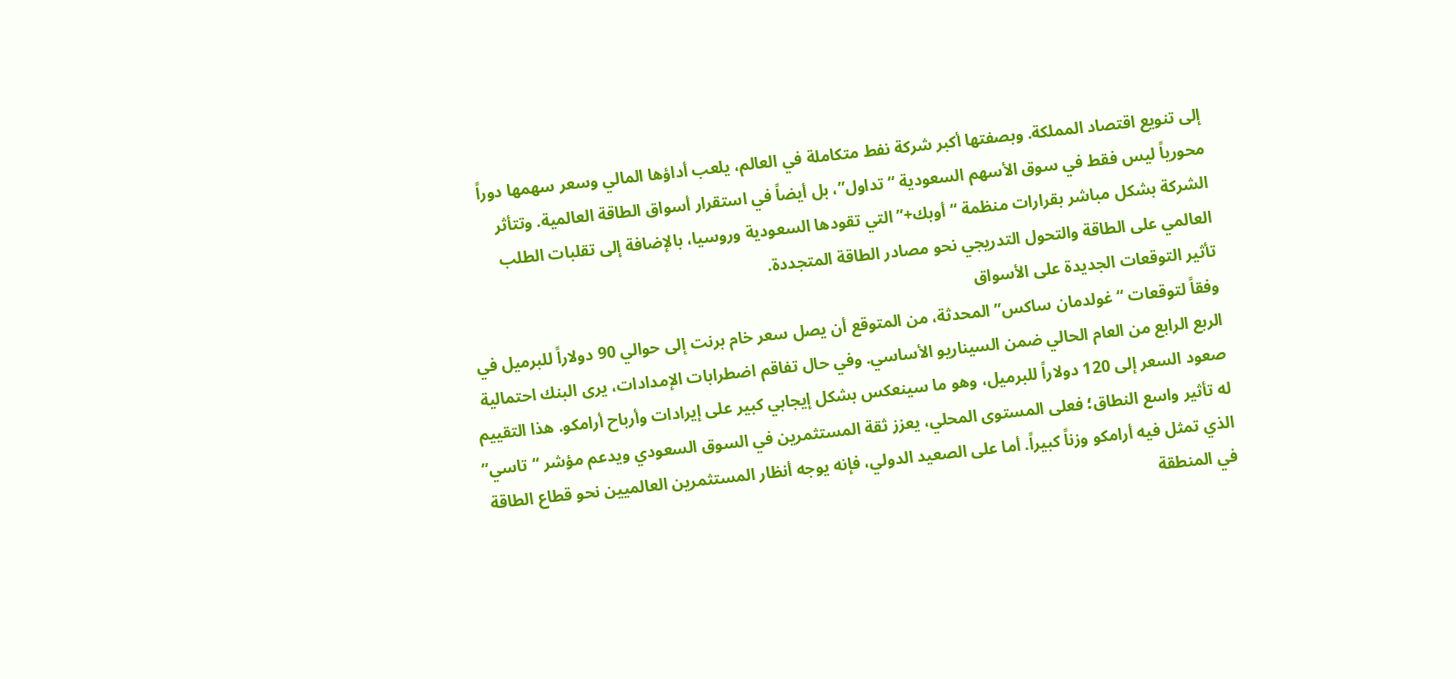إلى تنويع اقتصاد المملكة. وبصفتها أكبر شركة نفط متكاملة في العالم، يلعب أداؤها المالي وسعر سهمها دوراً محورياً ليس فقط في سوق الأسهم السعودية “تداول”، بل أيضاً في استقرار أسواق الطاقة العالمية. وتتأثر الشركة بشكل مباشر بقرارات منظمة “أوبك+” التي تقودها السعودية وروسيا، بالإضافة إلى تقلبات الطلب العالمي على الطاقة والتحول التدريجي نحو مصادر الطاقة المتجددة.
تأثير التوقعات الجديدة على الأسواق
وفقاً لتوقعات “غولدمان ساكس” المحدثة، من المتوقع أن يصل سعر خام برنت إلى حوالي 90 دولاراً للبرميل في الربع الرابع من العام الحالي ضمن السيناريو الأساسي. وفي حال تفاقم اضطرابات الإمدادات، يرى البنك احتمالية صعود السعر إلى 120 دولاراً للبرميل، وهو ما سينعكس بشكل إيجابي كبير على إيرادات وأرباح أرامكو. هذا التقييم له تأثير واسع النطاق؛ فعلى المستوى المحلي، يعزز ثقة المستثمرين في السوق السعودي ويدعم مؤشر “تاسي” الذي تمثل فيه أرامكو وزناً كبيراً. أما على الصعيد الدولي، فإنه يوجه أنظار المستثمرين العالميين نحو قطاع الطاقة في المنطقة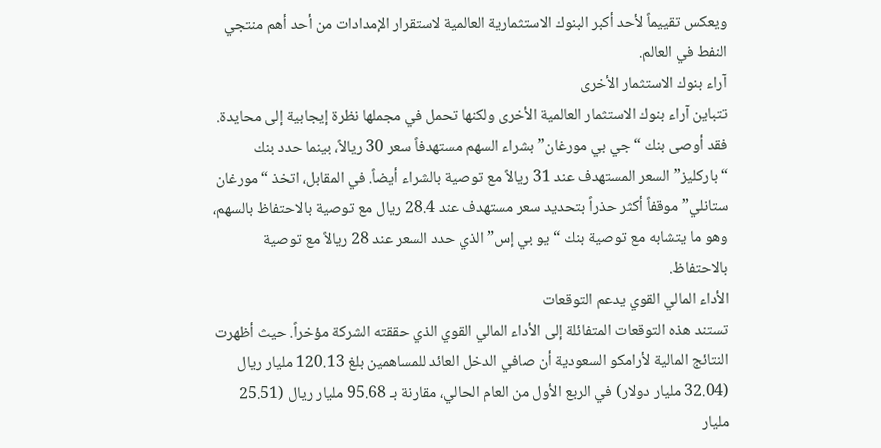ويعكس تقييماً لأحد أكبر البنوك الاستثمارية العالمية لاستقرار الإمدادات من أحد أهم منتجي النفط في العالم.
آراء بنوك الاستثمار الأخرى
تتباين آراء بنوك الاستثمار العالمية الأخرى ولكنها تحمل في مجملها نظرة إيجابية إلى محايدة. فقد أوصى بنك “جي بي مورغان” بشراء السهم مستهدفاً سعر 30 ريالاً، بينما حدد بنك “باركليز” السعر المستهدف عند 31 ريالاً مع توصية بالشراء أيضاً. في المقابل، اتخذ “مورغان ستانلي” موقفاً أكثر حذراً بتحديد سعر مستهدف عند 28.4 ريال مع توصية بالاحتفاظ بالسهم، وهو ما يتشابه مع توصية بنك “يو بي إس” الذي حدد السعر عند 28 ريالاً مع توصية بالاحتفاظ.
الأداء المالي القوي يدعم التوقعات
تستند هذه التوقعات المتفائلة إلى الأداء المالي القوي الذي حققته الشركة مؤخراً. حيث أظهرت النتائج المالية لأرامكو السعودية أن صافي الدخل العائد للمساهمين بلغ 120.13 مليار ريال (32.04 مليار دولار) في الربع الأول من العام الحالي، مقارنة بـ 95.68 مليار ريال (25.51 مليار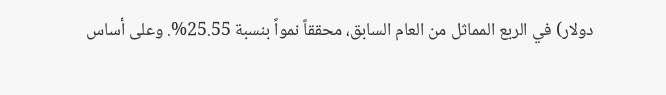دولار) في الربع المماثل من العام السابق، محققاً نمواً بنسبة 25.55%. وعلى أساس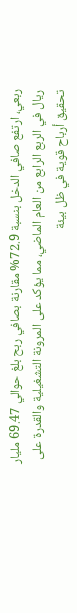ربعي، ارتفع صافي الدخل بنسبة 72.9% مقارنة بصافي ربح بلغ حوالي 69.47 مليار ريال في الربع الرابع من العام الماضي، مما يؤكد على المرونة التشغيلية والقدرة على تحقيق أرباح قوية في ظل بيئة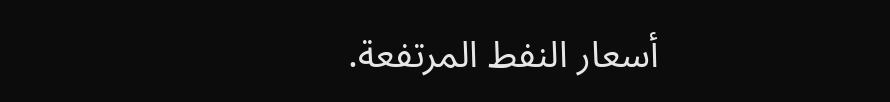أسعار النفط المرتفعة.